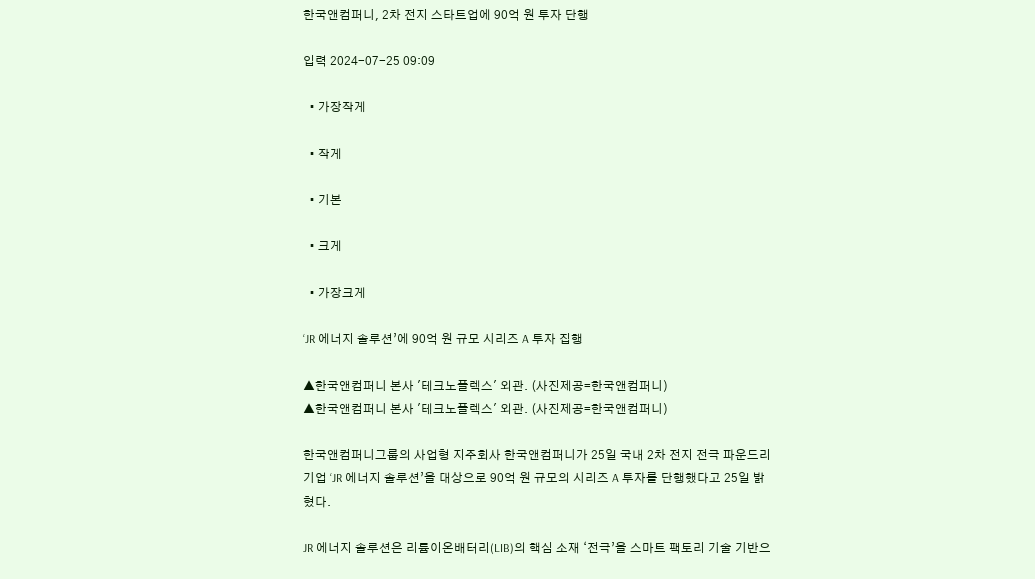한국앤컴퍼니, 2차 전지 스타트업에 90억 원 투자 단행

입력 2024-07-25 09:09

  • 가장작게

  • 작게

  • 기본

  • 크게

  • 가장크게

‘JR 에너지 솔루션’에 90억 원 규모 시리즈 A 투자 집행

▲한국앤컴퍼니 본사 '테크노플렉스' 외관. (사진제공=한국앤컴퍼니)
▲한국앤컴퍼니 본사 '테크노플렉스' 외관. (사진제공=한국앤컴퍼니)

한국앤컴퍼니그룹의 사업형 지주회사 한국앤컴퍼니가 25일 국내 2차 전지 전극 파운드리 기업 ‘JR 에너지 솔루션’을 대상으로 90억 원 규모의 시리즈 A 투자를 단행했다고 25일 밝혔다.

JR 에너지 솔루션은 리튬이온배터리(LIB)의 핵심 소재 ‘전극’을 스마트 팩토리 기술 기반으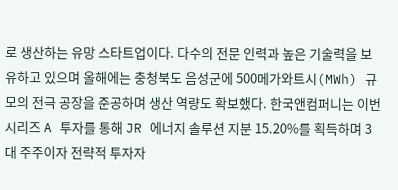로 생산하는 유망 스타트업이다. 다수의 전문 인력과 높은 기술력을 보유하고 있으며 올해에는 충청북도 음성군에 500메가와트시(MWh) 규모의 전극 공장을 준공하며 생산 역량도 확보했다. 한국앤컴퍼니는 이번 시리즈 A 투자를 통해 JR 에너지 솔루션 지분 15.20%를 획득하며 3대 주주이자 전략적 투자자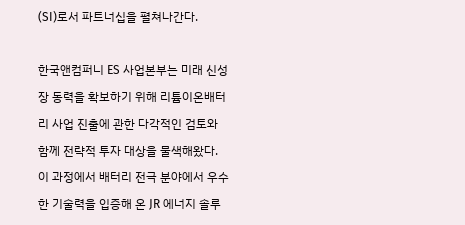(SI)로서 파트너십을 펼쳐나간다.

한국앤컴퍼니 ES 사업본부는 미래 신성장 동력을 확보하기 위해 리튬이온배터리 사업 진출에 관한 다각적인 검토와 함께 전략적 투자 대상을 물색해왔다. 이 과정에서 배터리 전극 분야에서 우수한 기술력을 입증해 온 JR 에너지 솔루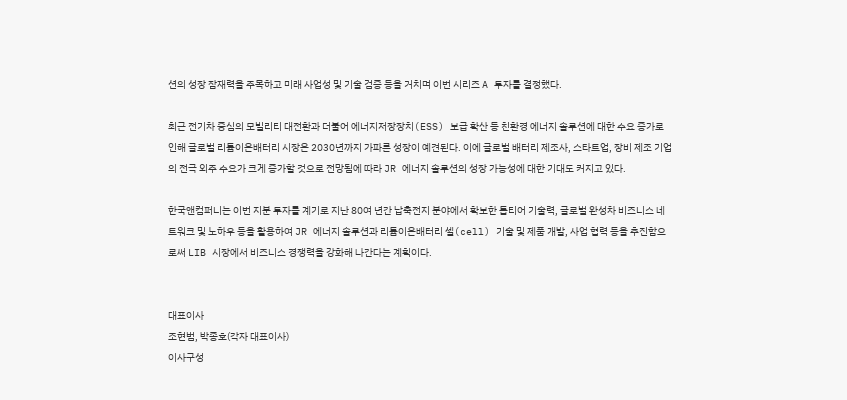션의 성장 잠재력을 주목하고 미래 사업성 및 기술 검증 등을 거치며 이번 시리즈 A 투자를 결정했다.

최근 전기차 중심의 모빌리티 대전환과 더불어 에너지저장장치(ESS) 보급 확산 등 친환경 에너지 솔루션에 대한 수요 증가로 인해 글로벌 리튬이온배터리 시장은 2030년까지 가파른 성장이 예견된다. 이에 글로벌 배터리 제조사, 스타트업, 장비 제조 기업의 전극 외주 수요가 크게 증가할 것으로 전망됨에 따라 JR 에너지 솔루션의 성장 가능성에 대한 기대도 커지고 있다.

한국앤컴퍼니는 이번 지분 투자를 계기로 지난 80여 년간 납축전지 분야에서 확보한 톱티어 기술력, 글로벌 완성차 비즈니스 네트워크 및 노하우 등을 활용하여 JR 에너지 솔루션과 리튬이온배터리 셀(cell) 기술 및 제품 개발, 사업 협력 등을 추진함으로써 LIB 시장에서 비즈니스 경쟁력을 강화해 나간다는 계획이다.


대표이사
조현범, 박종호(각자 대표이사)
이사구성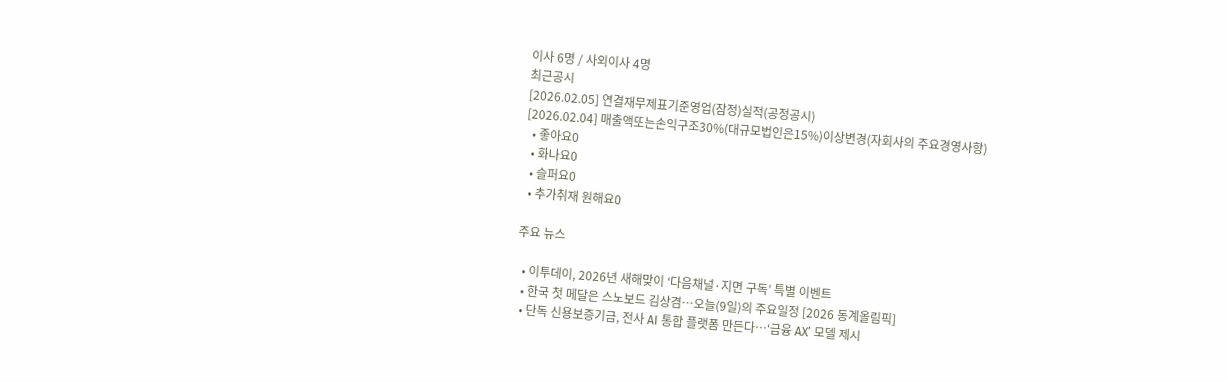이사 6명 / 사외이사 4명
최근공시
[2026.02.05] 연결재무제표기준영업(잠정)실적(공정공시)
[2026.02.04] 매출액또는손익구조30%(대규모법인은15%)이상변경(자회사의 주요경영사항)
  • 좋아요0
  • 화나요0
  • 슬퍼요0
  • 추가취재 원해요0

주요 뉴스

  • 이투데이, 2026년 새해맞이 ‘다음채널·지면 구독’ 특별 이벤트
  • 한국 첫 메달은 스노보드 김상겸…오늘(9일)의 주요일정 [2026 동계올림픽]
  • 단독 신용보증기금, 전사 AI 통합 플랫폼 만든다⋯‘금융 AX’ 모델 제시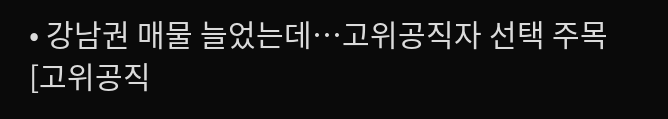• 강남권 매물 늘었는데⋯고위공직자 선택 주목 [고위공직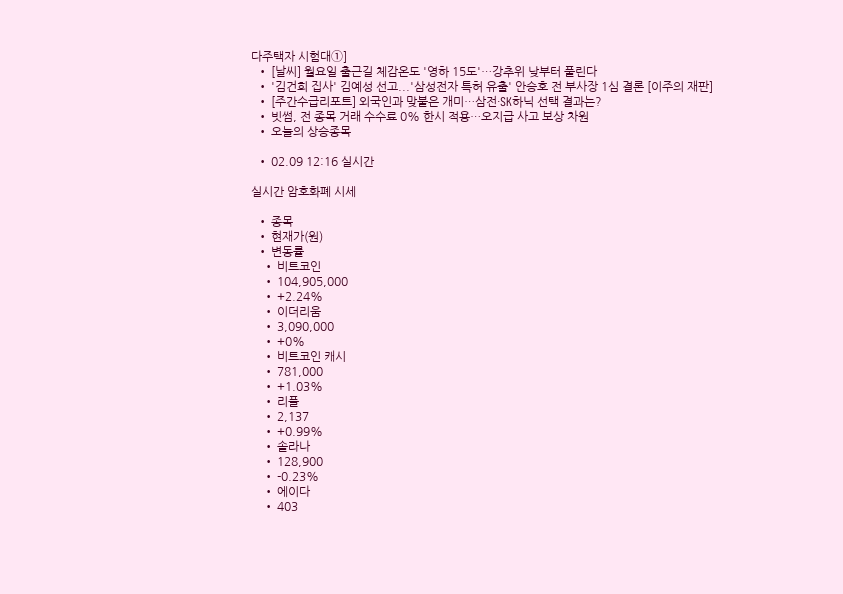다주택자 시험대①]
  • [날씨] 월요일 출근길 체감온도 '영하 15도'…강추위 낮부터 풀린다
  • '김건희 집사' 김예성 선고...'삼성전자 특허 유출' 안승호 전 부사장 1심 결론 [이주의 재판]
  • [주간수급리포트] 외국인과 맞붙은 개미…삼전·SK하닉 선택 결과는?
  • 빗썸, 전 종목 거래 수수료 0% 한시 적용…오지급 사고 보상 차원
  • 오늘의 상승종목

  • 02.09 12:16 실시간

실시간 암호화폐 시세

  • 종목
  • 현재가(원)
  • 변동률
    • 비트코인
    • 104,905,000
    • +2.24%
    • 이더리움
    • 3,090,000
    • +0%
    • 비트코인 캐시
    • 781,000
    • +1.03%
    • 리플
    • 2,137
    • +0.99%
    • 솔라나
    • 128,900
    • -0.23%
    • 에이다
    • 403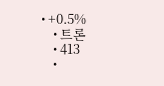• +0.5%
    • 트론
    • 413
    •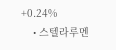+0.24%
    • 스텔라루멘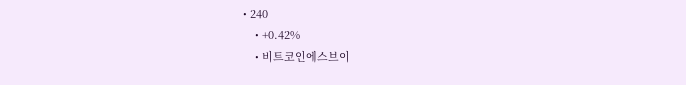• 240
    • +0.42%
    • 비트코인에스브이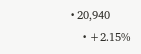• 20,940
    • +2.15%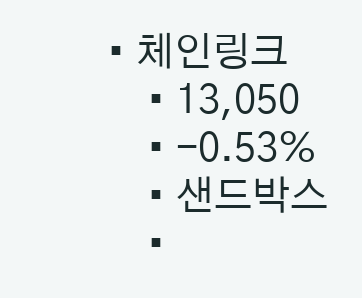• 체인링크
    • 13,050
    • -0.53%
    • 샌드박스
    •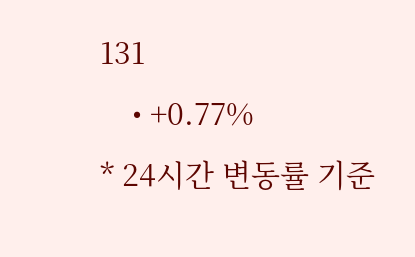131
    • +0.77%
* 24시간 변동률 기준